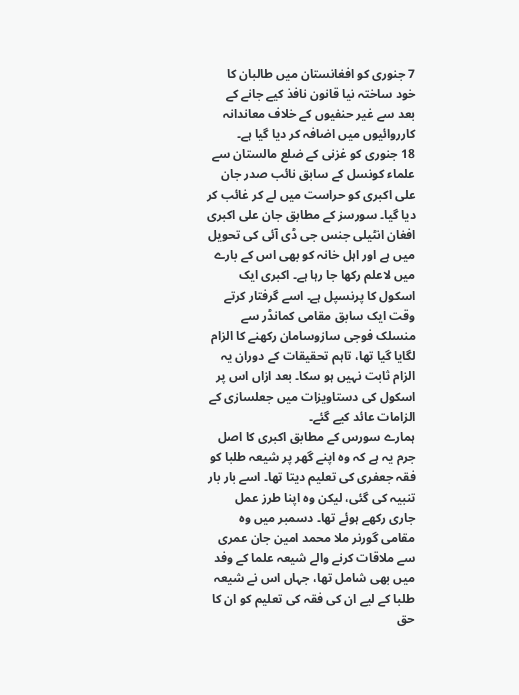7 جنوری کو افغانستان میں طالبان کا خود ساختہ نیا قانون نافذ کیے جانے کے بعد سے غیر حنفیوں کے خلاف معاندانہ کارروائیوں میں اضافہ کر دیا گیا ہے۔
18 جنوری کو غزنی کے ضلع مالستان سے علماء کونسل کے سابق نائب صدر جان علی اکبری کو حراست میں لے کر غائب کر دیا گیا۔ سورسز کے مطابق جان علی اکبری افغان انٹیلی جنس جی ڈی آئی کی تحویل میں ہے اور اہل خانہ کو بھی اس کے بارے میں لاعلم رکھا جا رہا ہے۔ اکبری ایک اسکول کا پرنسپل ہے۔ اسے گرفتار کرتے وقت ایک سابق مقامی کمانڈر سے منسلک فوجی سازوسامان رکھنے کا الزام لگایا گیا تھا، تاہم تحقیقات کے دوران یہ الزام ثابت نہیں ہو سکا۔ بعد ازاں اس پر اسکول کی دستاویزات میں جعلسازی کے الزامات عائد کیے گئے۔
ہمارے سورس کے مطابق اکبری کا اصل جرم یہ ہے کہ وہ اپنے گھر پر شیعہ طلبا کو فقہ جعفری کی تعلیم دیتا تھا۔ اسے بار بار تنبیہ کی گئی، لیکن وہ اپنا طرز عمل جاری رکھے ہوئے تھا۔ دسمبر میں وہ مقامی گورنر ملا محمد امین جان عمری سے ملاقات کرنے والے شیعہ علما کے وفد میں بھی شامل تھا، جہاں اس نے شیعہ طلبا کے لیے ان کی فقہ کی تعلیم کو ان کا حق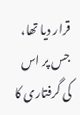قرار دیا تھا، جس پر اس کی گرفتاری کا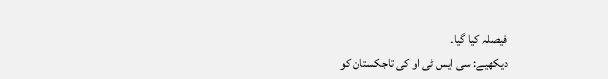فیصلہ کیا گیا۔
دیکھیے: سی ایس ٹی او کی تاجکستان کو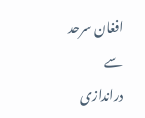افغان سرحد سے دراندازی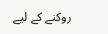روکنے کے لیے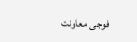فوجی معاونت